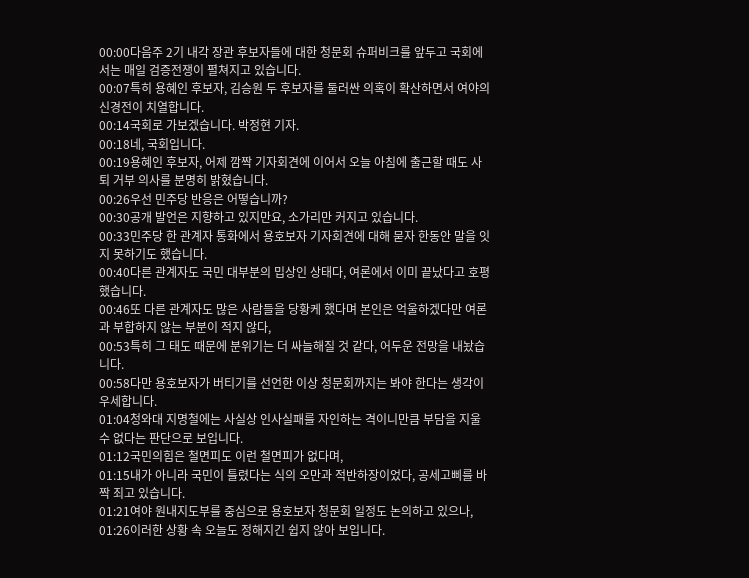00:00다음주 2기 내각 장관 후보자들에 대한 청문회 슈퍼비크를 앞두고 국회에서는 매일 검증전쟁이 펼쳐지고 있습니다.
00:07특히 용혜인 후보자, 김승원 두 후보자를 둘러싼 의혹이 확산하면서 여야의 신경전이 치열합니다.
00:14국회로 가보겠습니다. 박정현 기자.
00:18네, 국회입니다.
00:19용혜인 후보자, 어제 깜짝 기자회견에 이어서 오늘 아침에 출근할 때도 사퇴 거부 의사를 분명히 밝혔습니다.
00:26우선 민주당 반응은 어떻습니까?
00:30공개 발언은 지향하고 있지만요, 소가리만 커지고 있습니다.
00:33민주당 한 관계자 통화에서 용호보자 기자회견에 대해 묻자 한동안 말을 잇지 못하기도 했습니다.
00:40다른 관계자도 국민 대부분의 밉상인 상태다, 여론에서 이미 끝났다고 호평했습니다.
00:46또 다른 관계자도 많은 사람들을 당황케 했다며 본인은 억울하겠다만 여론과 부합하지 않는 부분이 적지 않다,
00:53특히 그 태도 때문에 분위기는 더 싸늘해질 것 같다, 어두운 전망을 내놨습니다.
00:58다만 용호보자가 버티기를 선언한 이상 청문회까지는 봐야 한다는 생각이 우세합니다.
01:04청와대 지명철에는 사실상 인사실패를 자인하는 격이니만큼 부담을 지울 수 없다는 판단으로 보입니다.
01:12국민의힘은 철면피도 이런 철면피가 없다며,
01:15내가 아니라 국민이 틀렸다는 식의 오만과 적반하장이었다, 공세고삐를 바짝 죄고 있습니다.
01:21여야 원내지도부를 중심으로 용호보자 청문회 일정도 논의하고 있으나,
01:26이러한 상황 속 오늘도 정해지긴 쉽지 않아 보입니다.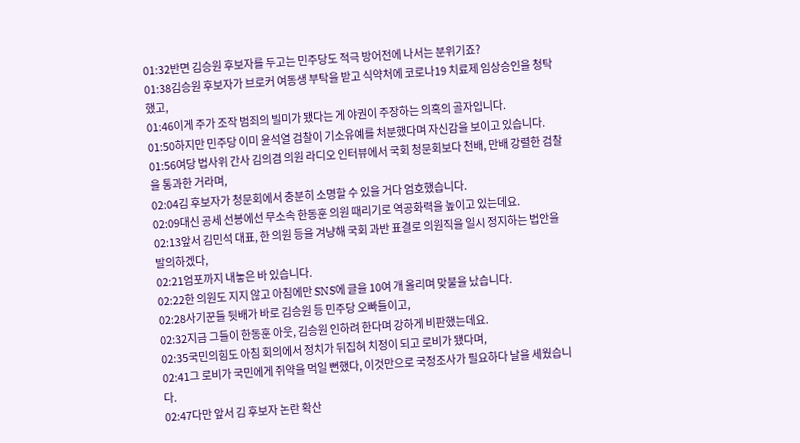01:32반면 김승원 후보자를 두고는 민주당도 적극 방어전에 나서는 분위기죠?
01:38김승원 후보자가 브로커 여동생 부탁을 받고 식약처에 코로나19 치료제 임상승인을 청탁했고,
01:46이게 주가 조작 범죄의 빌미가 됐다는 게 야권이 주장하는 의혹의 골자입니다.
01:50하지만 민주당 이미 윤석열 검찰이 기소유예를 처분했다며 자신감을 보이고 있습니다.
01:56여당 법사위 간사 김의겸 의원 라디오 인터뷰에서 국회 청문회보다 천배, 만배 강렬한 검찰을 통과한 거라며,
02:04김 후보자가 청문회에서 충분히 소명할 수 있을 거다 엄호했습니다.
02:09대신 공세 선봉에선 무소속 한동훈 의원 때리기로 역공화력을 높이고 있는데요.
02:13앞서 김민석 대표, 한 의원 등을 겨냥해 국회 과반 표결로 의원직을 일시 정지하는 법안을 발의하겠다,
02:21엄포까지 내놓은 바 있습니다.
02:22한 의원도 지지 않고 아침에만 SNS에 글을 10여 개 올리며 맞불을 났습니다.
02:28사기꾼들 뒷배가 바로 김승원 등 민주당 오빠들이고,
02:32지금 그들이 한동훈 아웃, 김승원 인하려 한다며 강하게 비판했는데요.
02:35국민의힘도 아침 회의에서 정치가 뒤집혀 치정이 되고 로비가 됐다며,
02:41그 로비가 국민에게 쥐약을 먹일 뻔했다, 이것만으로 국정조사가 필요하다 날을 세웠습니다.
02:47다만 앞서 김 후보자 논란 확산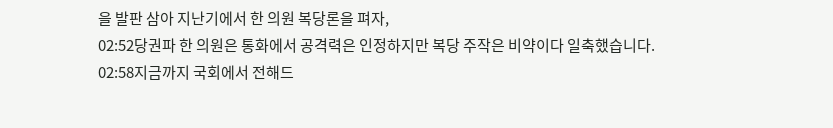을 발판 삼아 지난기에서 한 의원 복당론을 펴자,
02:52당권파 한 의원은 통화에서 공격력은 인정하지만 복당 주작은 비약이다 일축했습니다.
02:58지금까지 국회에서 전해드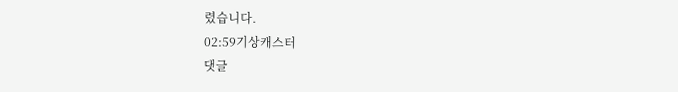렸습니다.
02:59기상캐스터
댓글